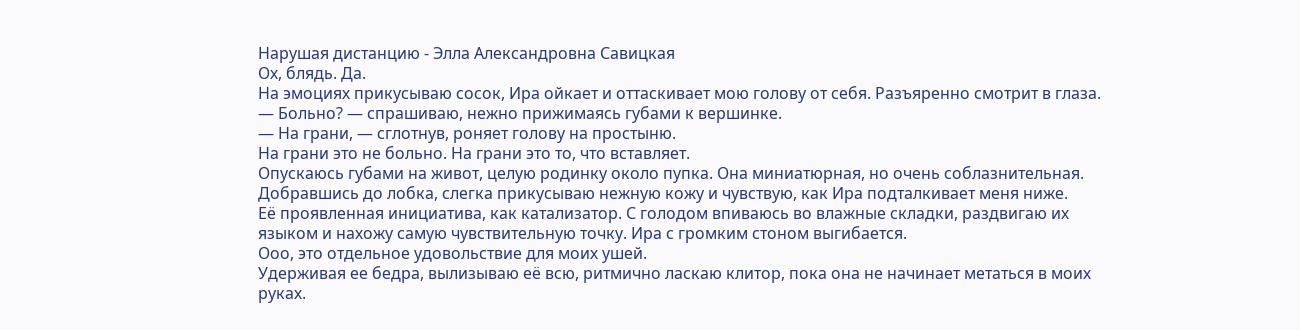Нарушая дистанцию - Элла Александровна Савицкая
Ох, блядь. Да.
На эмоциях прикусываю сосок, Ира ойкает и оттаскивает мою голову от себя. Разъяренно смотрит в глаза.
— Больно? — спрашиваю, нежно прижимаясь губами к вершинке.
— На грани, — сглотнув, роняет голову на простыню.
На грани это не больно. На грани это то, что вставляет.
Опускаюсь губами на живот, целую родинку около пупка. Она миниатюрная, но очень соблазнительная. Добравшись до лобка, слегка прикусываю нежную кожу и чувствую, как Ира подталкивает меня ниже.
Её проявленная инициатива, как катализатор. С голодом впиваюсь во влажные складки, раздвигаю их языком и нахожу самую чувствительную точку. Ира с громким стоном выгибается.
Ооо, это отдельное удовольствие для моих ушей.
Удерживая ее бедра, вылизываю её всю, ритмично ласкаю клитор, пока она не начинает метаться в моих руках.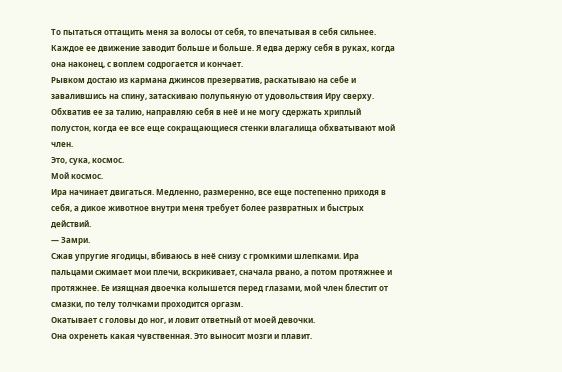То пытаться оттащить меня за волосы от себя, то впечатывая в себя сильнее.
Каждое ее движение заводит больше и больше. Я едва держу себя в руках, когда она наконец, с воплем содрогается и кончает.
Рывком достаю из кармана джинсов презерватив, раскатываю на себе и завалившись на спину, затаскиваю полупьяную от удовольствия Иру сверху.
Обхватив ее за талию, направляю себя в неё и не могу сдержать хриплый полустон, когда ее все еще сокращающиеся стенки влагалища обхватывают мой член.
Это, сука, космос.
Мой космос.
Ира начинает двигаться. Медленно, размеренно, все еще постепенно приходя в себя, а дикое животное внутри меня требует более развратных и быстрых действий.
— Замри.
Сжав упругие ягодицы, вбиваюсь в неё снизу с громкими шлепками. Ира пальцами сжимает мои плечи, вскрикивает, сначала рвано, а потом протяжнее и протяжнее. Ее изящная двоечка колышется перед глазами, мой член блестит от смазки, по телу толчками проходится оргазм.
Окатывает с головы до ног, и ловит ответный от моей девочки.
Она охренеть какая чувственная. Это выносит мозги и плавит.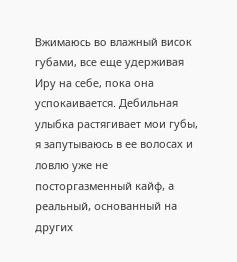Вжимаюсь во влажный висок губами, все еще удерживая Иру на себе, пока она успокаивается. Дебильная улыбка растягивает мои губы, я запутываюсь в ее волосах и ловлю уже не посторгазменный кайф, а реальный, основанный на других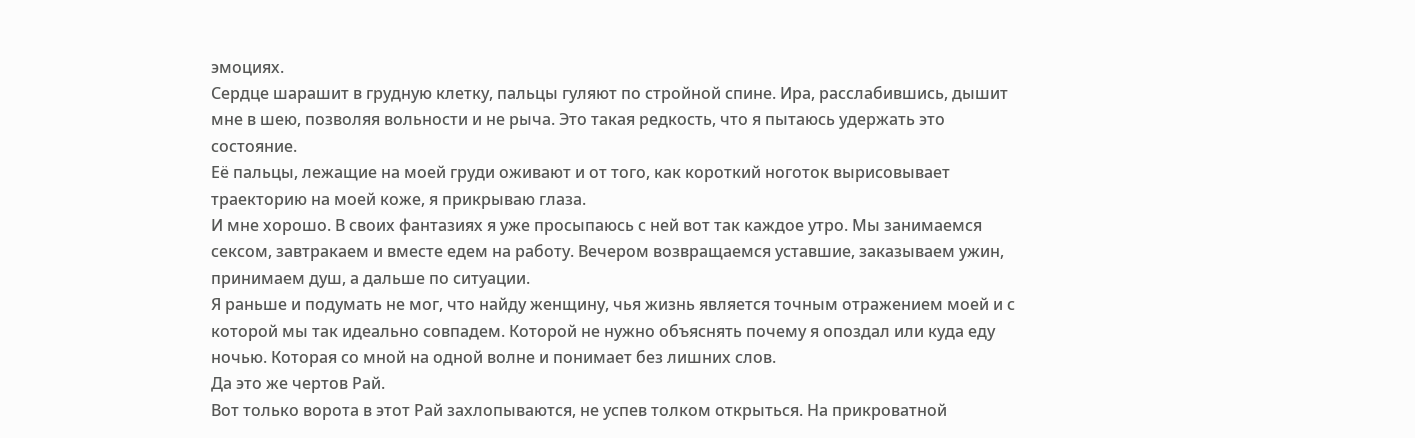эмоциях.
Сердце шарашит в грудную клетку, пальцы гуляют по стройной спине. Ира, расслабившись, дышит мне в шею, позволяя вольности и не рыча. Это такая редкость, что я пытаюсь удержать это состояние.
Её пальцы, лежащие на моей груди оживают и от того, как короткий ноготок вырисовывает траекторию на моей коже, я прикрываю глаза.
И мне хорошо. В своих фантазиях я уже просыпаюсь с ней вот так каждое утро. Мы занимаемся сексом, завтракаем и вместе едем на работу. Вечером возвращаемся уставшие, заказываем ужин, принимаем душ, а дальше по ситуации.
Я раньше и подумать не мог, что найду женщину, чья жизнь является точным отражением моей и с которой мы так идеально совпадем. Которой не нужно объяснять почему я опоздал или куда еду ночью. Которая со мной на одной волне и понимает без лишних слов.
Да это же чертов Рай.
Вот только ворота в этот Рай захлопываются, не успев толком открыться. На прикроватной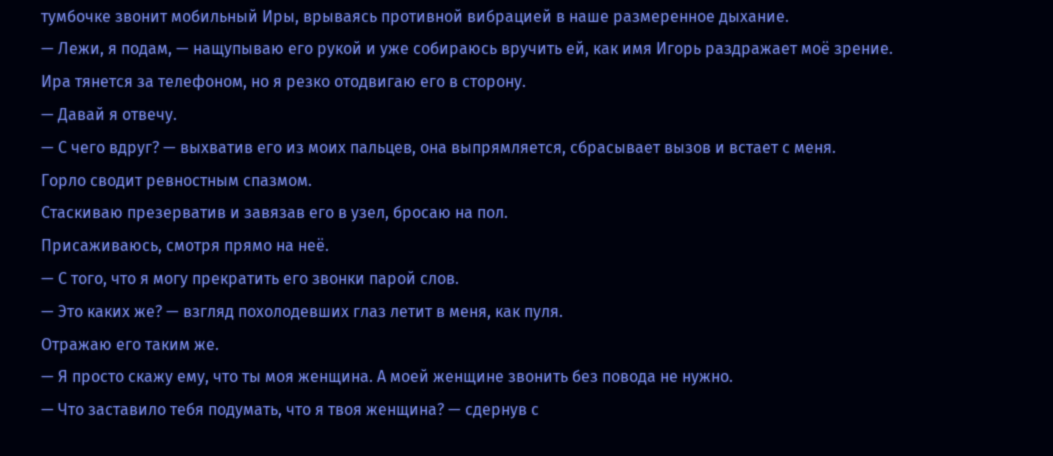тумбочке звонит мобильный Иры, врываясь противной вибрацией в наше размеренное дыхание.
— Лежи, я подам, — нащупываю его рукой и уже собираюсь вручить ей, как имя Игорь раздражает моё зрение.
Ира тянется за телефоном, но я резко отодвигаю его в сторону.
— Давай я отвечу.
— С чего вдруг? — выхватив его из моих пальцев, она выпрямляется, сбрасывает вызов и встает с меня.
Горло сводит ревностным спазмом.
Стаскиваю презерватив и завязав его в узел, бросаю на пол.
Присаживаюсь, смотря прямо на неё.
— С того, что я могу прекратить его звонки парой слов.
— Это каких же? — взгляд похолодевших глаз летит в меня, как пуля.
Отражаю его таким же.
— Я просто скажу ему, что ты моя женщина. А моей женщине звонить без повода не нужно.
— Что заставило тебя подумать, что я твоя женщина? — сдернув с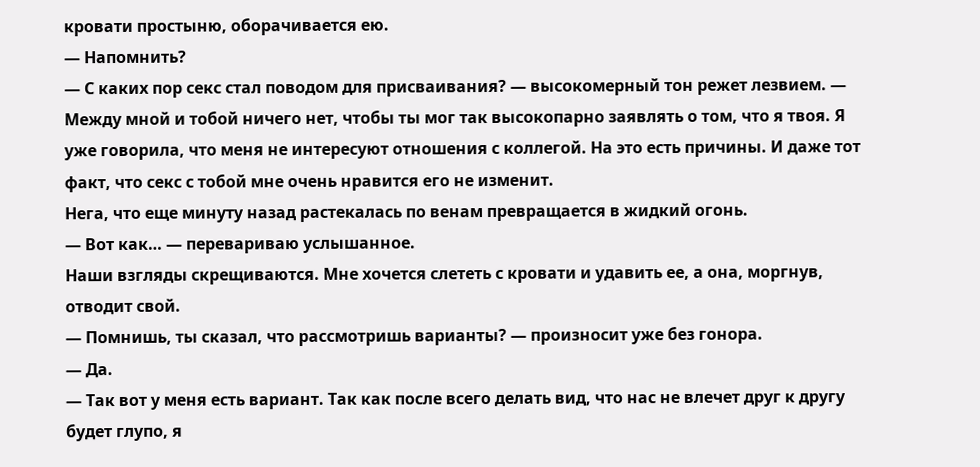кровати простыню, оборачивается ею.
— Напомнить?
— С каких пор секс стал поводом для присваивания? — высокомерный тон режет лезвием. — Между мной и тобой ничего нет, чтобы ты мог так высокопарно заявлять о том, что я твоя. Я уже говорила, что меня не интересуют отношения с коллегой. На это есть причины. И даже тот факт, что секс с тобой мне очень нравится его не изменит.
Нега, что еще минуту назад растекалась по венам превращается в жидкий огонь.
— Вот как… — перевариваю услышанное.
Наши взгляды скрещиваются. Мне хочется слететь с кровати и удавить ее, а она, моргнув, отводит свой.
— Помнишь, ты сказал, что рассмотришь варианты? — произносит уже без гонора.
— Да.
— Так вот у меня есть вариант. Так как после всего делать вид, что нас не влечет друг к другу будет глупо, я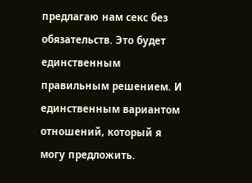предлагаю нам секс без обязательств. Это будет единственным правильным решением. И единственным вариантом отношений, который я могу предложить.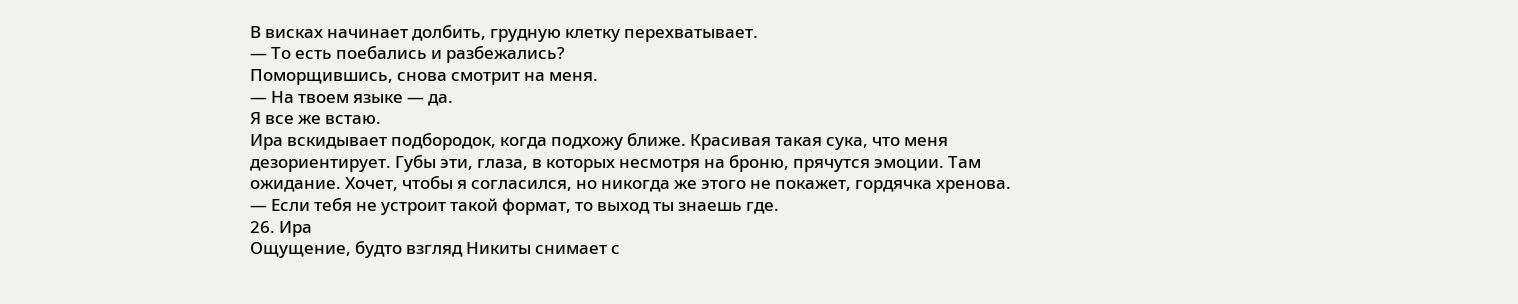В висках начинает долбить, грудную клетку перехватывает.
— То есть поебались и разбежались?
Поморщившись, снова смотрит на меня.
— На твоем языке — да.
Я все же встаю.
Ира вскидывает подбородок, когда подхожу ближе. Красивая такая сука, что меня дезориентирует. Губы эти, глаза, в которых несмотря на броню, прячутся эмоции. Там ожидание. Хочет, чтобы я согласился, но никогда же этого не покажет, гордячка хренова.
— Если тебя не устроит такой формат, то выход ты знаешь где.
26. Ира
Ощущение, будто взгляд Никиты снимает с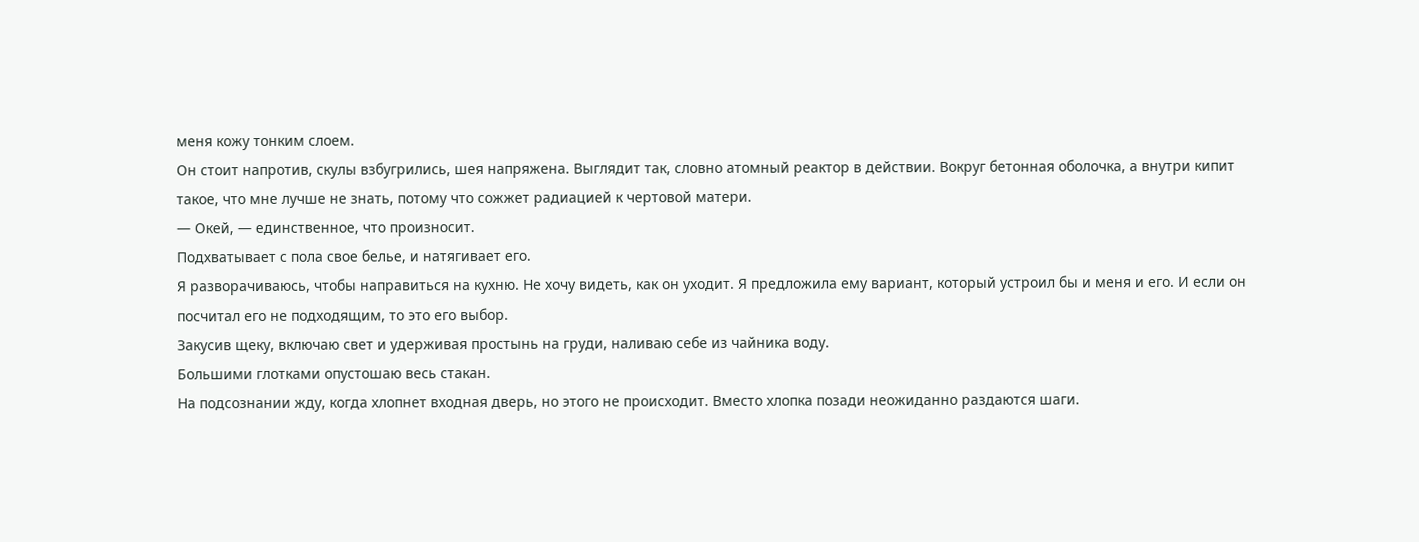меня кожу тонким слоем.
Он стоит напротив, скулы взбугрились, шея напряжена. Выглядит так, словно атомный реактор в действии. Вокруг бетонная оболочка, а внутри кипит такое, что мне лучше не знать, потому что сожжет радиацией к чертовой матери.
— Окей, — единственное, что произносит.
Подхватывает с пола свое белье, и натягивает его.
Я разворачиваюсь, чтобы направиться на кухню. Не хочу видеть, как он уходит. Я предложила ему вариант, который устроил бы и меня и его. И если он посчитал его не подходящим, то это его выбор.
Закусив щеку, включаю свет и удерживая простынь на груди, наливаю себе из чайника воду.
Большими глотками опустошаю весь стакан.
На подсознании жду, когда хлопнет входная дверь, но этого не происходит. Вместо хлопка позади неожиданно раздаются шаги.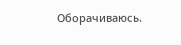Оборачиваюсь.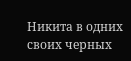Никита в одних своих черных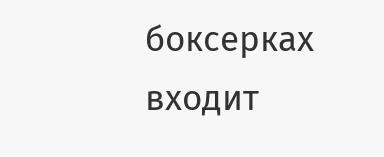боксерках входит